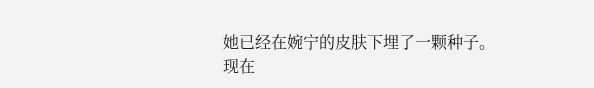她已经在婉宁的皮肤下埋了一颗种子。
现在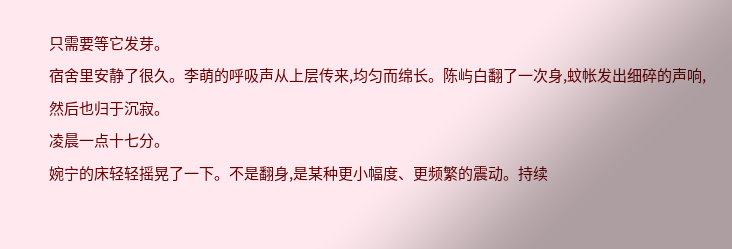只需要等它发芽。
宿舍里安静了很久。李萌的呼吸声从上层传来,均匀而绵长。陈屿白翻了一次身,蚊帐发出细碎的声响,然后也归于沉寂。
凌晨一点十七分。
婉宁的床轻轻摇晃了一下。不是翻身,是某种更小幅度、更频繁的震动。持续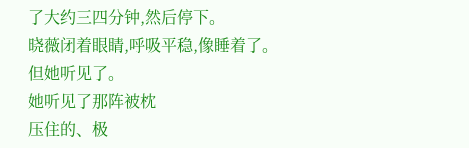了大约三四分钟,然后停下。
晓薇闭着眼睛,呼吸平稳,像睡着了。
但她听见了。
她听见了那阵被枕
压住的、极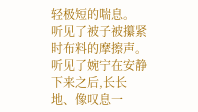轻极短的喘息。
听见了被子被攥紧时布料的摩擦声。
听见了婉宁在安静下来之后,长长地、像叹息一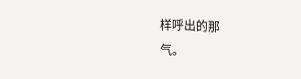样呼出的那
气。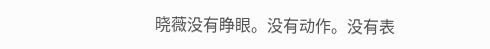晓薇没有睁眼。没有动作。没有表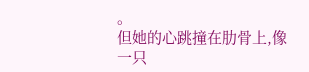。
但她的心跳撞在肋骨上,像一只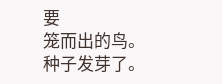要
笼而出的鸟。
种子发芽了。